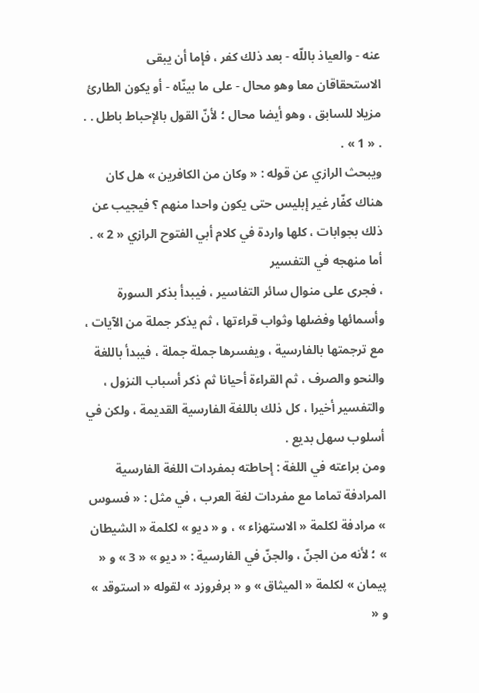عنه - والعياذ باللّه - بعد ذلك كفر ، فإما أن يبقى الاستحقاقان معا وهو محال - على ما بينّاه - أو يكون الطارئ مزيلا للسابق ، وهو أيضا محال ؛ لأنّ القول بالإحباط باطل . . . « 1 » .
ويبحث الرازي عن قوله : « وكان من الكافرين » هل كان هناك كفّار غير إبليس حتى يكون واحدا منهم ؟ فيجيب عن ذلك بجوابات ، كلها واردة في كلام أبي الفتوح الرازي « 2 » .
أما منهجه في التفسير
، فجرى على منوال سائر التفاسير ، فيبدأ بذكر السورة وأسمائها وفضلها وثواب قراءتها ، ثم يذكر جملة من الآيات ، مع ترجمتها بالفارسية ، ويفسرها جملة جملة ، فيبدأ باللغة والنحو والصرف ، ثم القراءة أحيانا ثم ذكر أسباب النزول ، والتفسير أخيرا ، كل ذلك باللغة الفارسية القديمة ، ولكن في أسلوب سهل بديع .
ومن براعته في اللغة : إحاطته بمفردات اللغة الفارسية المرادفة تماما مع مفردات لغة العرب ، في مثل : « فسوس » مرادفة لكلمة « الاستهزاء » ، و « ديو » لكلمة « الشيطان » ؛ لأنه من الجنّ ، والجنّ في الفارسية : « ديو » « 3 » و « پيمان » لكلمة « الميثاق » و « برفروزد » لقوله « استوقد » و «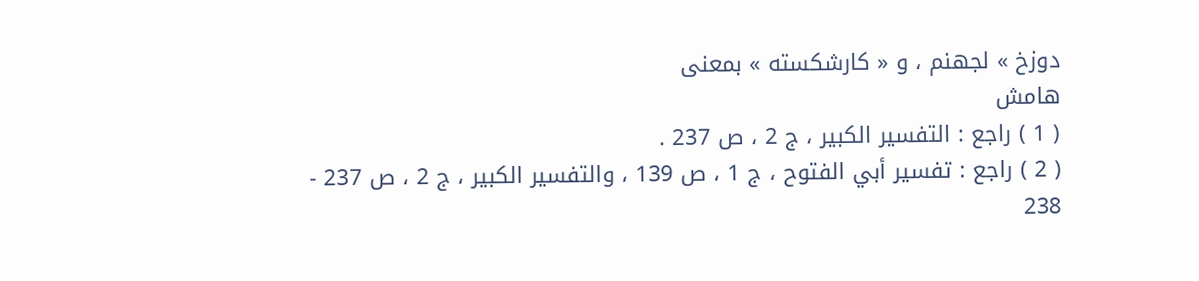دوزخ » لجهنم ، و « كارشكسته » بمعنى
هامش
( 1 ) راجع : التفسير الكبير ، ج 2 ، ص 237 .
( 2 ) راجع : تفسير أبي الفتوح ، ج 1 ، ص 139 ، والتفسير الكبير ، ج 2 ، ص 237 - 238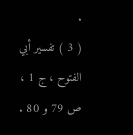.
( 3 ) تفسير أبي الفتوح ، ج 1 ، ص 79 و 80 .